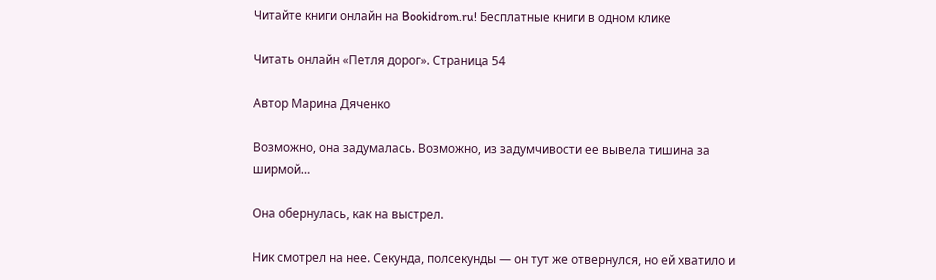Читайте книги онлайн на Bookidrom.ru! Бесплатные книги в одном клике

Читать онлайн «Петля дорог». Страница 54

Автор Марина Дяченко

Возможно, она задумалась. Возможно, из задумчивости ее вывела тишина за ширмой…

Она обернулась, как на выстрел.

Ник смотрел на нее. Секунда, полсекунды — он тут же отвернулся, но ей хватило и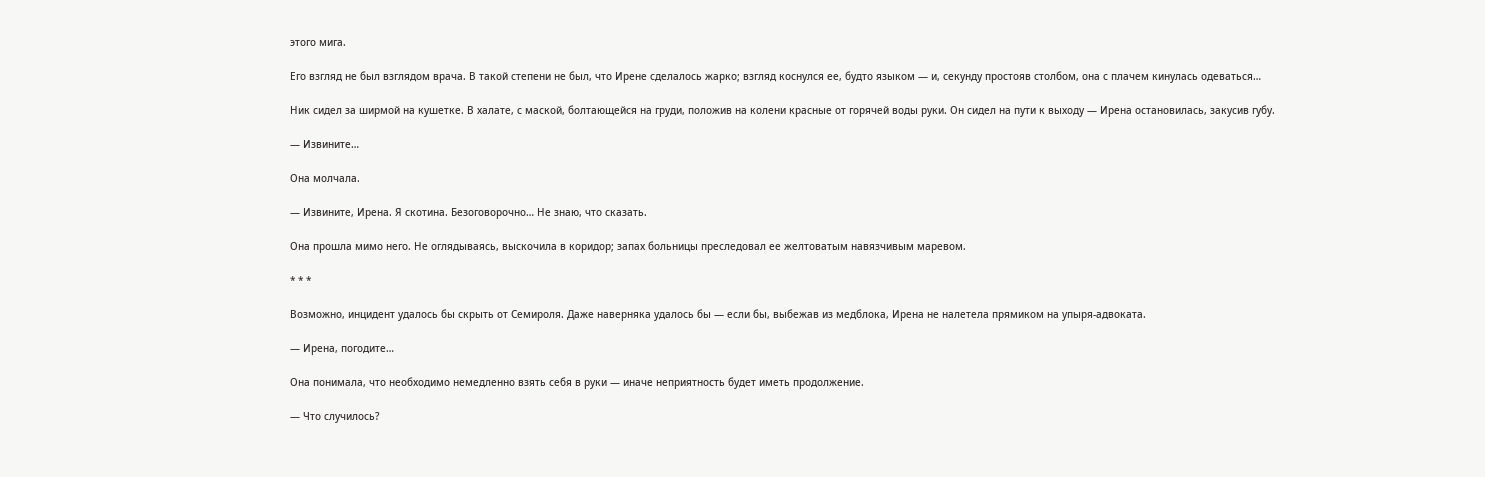этого мига.

Его взгляд не был взглядом врача. В такой степени не был, что Ирене сделалось жарко; взгляд коснулся ее, будто языком — и, секунду простояв столбом, она с плачем кинулась одеваться…

Ник сидел за ширмой на кушетке. В халате, с маской, болтающейся на груди, положив на колени красные от горячей воды руки. Он сидел на пути к выходу — Ирена остановилась, закусив губу.

— Извините…

Она молчала.

— Извините, Ирена. Я скотина. Безоговорочно… Не знаю, что сказать.

Она прошла мимо него. Не оглядываясь, выскочила в коридор; запах больницы преследовал ее желтоватым навязчивым маревом.

* * *

Возможно, инцидент удалось бы скрыть от Семироля. Даже наверняка удалось бы — если бы, выбежав из медблока, Ирена не налетела прямиком на упыря-адвоката.

— Ирена, погодите…

Она понимала, что необходимо немедленно взять себя в руки — иначе неприятность будет иметь продолжение.

— Что случилось?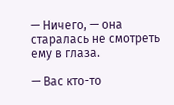— Ничего, — она старалась не смотреть ему в глаза.

— Вас кто-то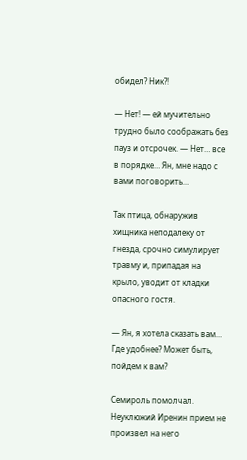обидел? Ник?!

— Нет! — ей мучительно трудно было соображать без пауз и отсрочек. — Нет… все в порядке… Ян, мне надо с вами поговорить…

Так птица, обнаружив хищника неподалеку от гнезда, срочно симулирует травму и, припадая на крыло, уводит от кладки опасного гостя.

— Ян, я хотела сказать вам… Где удобнее? Может быть, пойдем к вам?

Семироль помолчал. Неуклюжий Иренин прием не произвел на него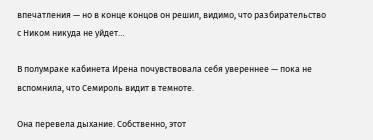впечатления — но в конце концов он решил, видимо, что разбирательство с Ником никуда не уйдет…

В полумраке кабинета Ирена почувствовала себя увереннее — пока не вспомнила, что Семироль видит в темноте.

Она перевела дыхание. Собственно, этот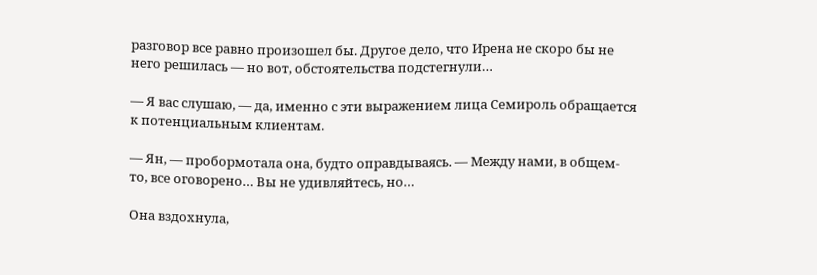разговор все равно произошел бы. Другое дело, что Ирена не скоро бы не него решилась — но вот, обстоятельства подстегнули…

— Я вас слушаю, — да, именно с эти выражением лица Семироль обращается к потенциальным клиентам.

— Ян, — пробормотала она, будто оправдываясь. — Между нами, в общем-то, все оговорено… Вы не удивляйтесь, но…

Она вздохнула,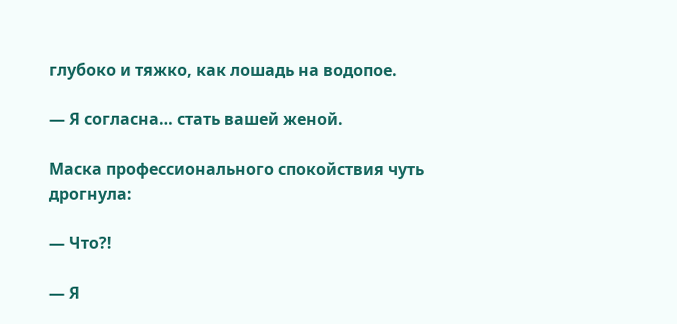глубоко и тяжко, как лошадь на водопое.

— Я согласна… стать вашей женой.

Маска профессионального спокойствия чуть дрогнула:

— Что?!

— Я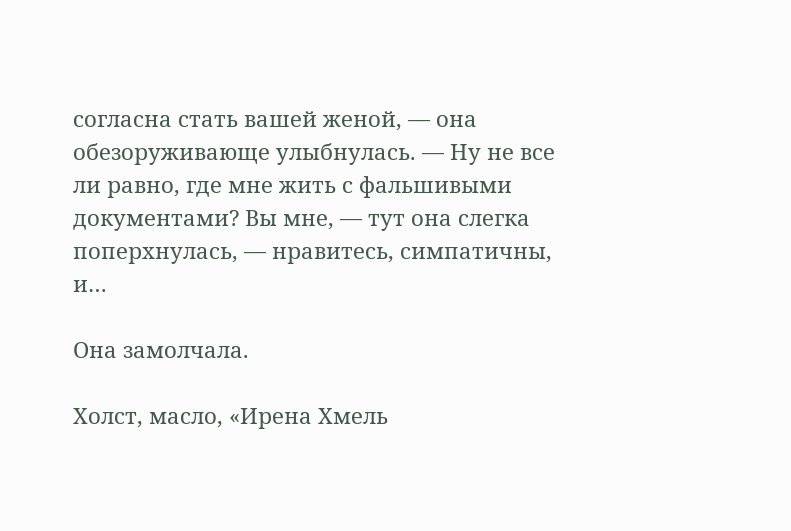согласна стать вашей женой, — она обезоруживающе улыбнулась. — Ну не все ли равно, где мне жить с фальшивыми документами? Вы мне, — тут она слегка поперхнулась, — нравитесь, симпатичны, и…

Она замолчала.

Холст, масло, «Ирена Хмель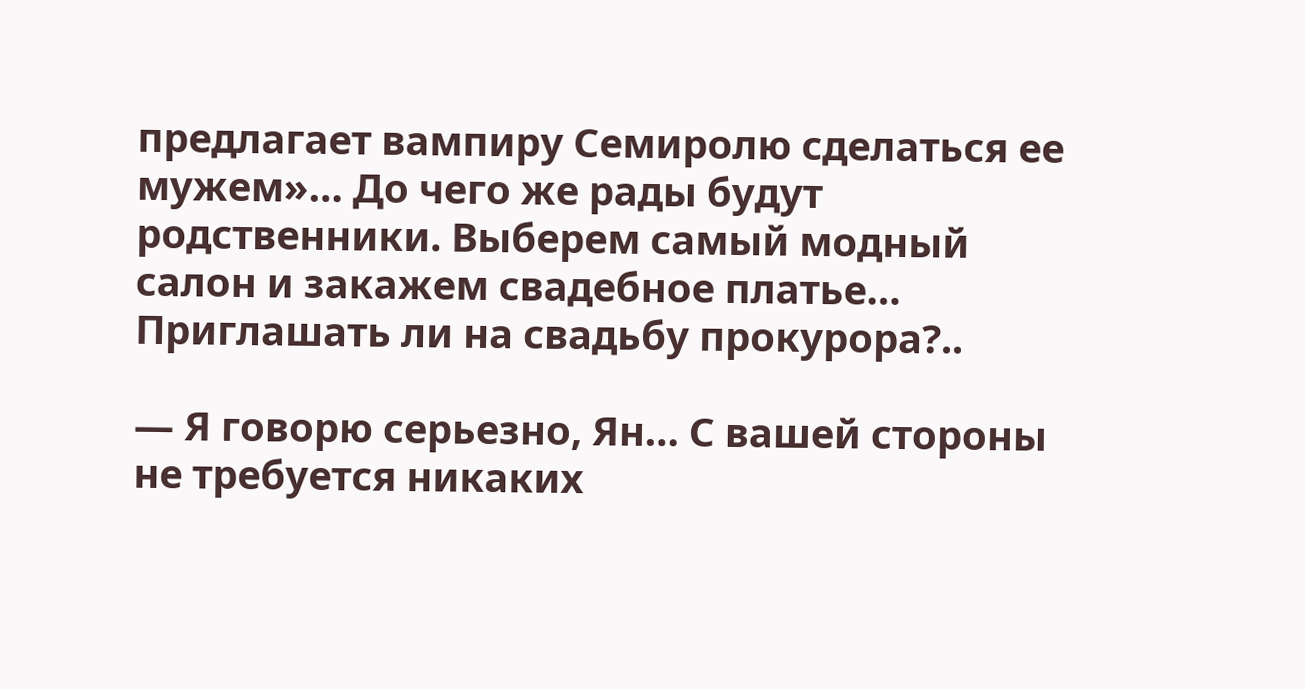предлагает вампиру Семиролю сделаться ее мужем»… До чего же рады будут родственники. Выберем самый модный салон и закажем свадебное платье… Приглашать ли на свадьбу прокурора?..

— Я говорю серьезно, Ян… С вашей стороны не требуется никаких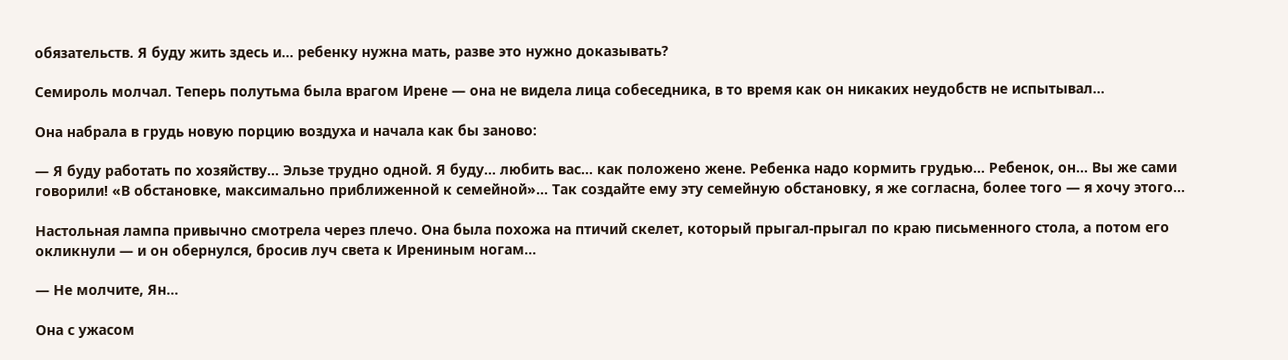обязательств. Я буду жить здесь и… ребенку нужна мать, разве это нужно доказывать?

Семироль молчал. Теперь полутьма была врагом Ирене — она не видела лица собеседника, в то время как он никаких неудобств не испытывал…

Она набрала в грудь новую порцию воздуха и начала как бы заново:

— Я буду работать по хозяйству… Эльзе трудно одной. Я буду… любить вас… как положено жене. Ребенка надо кормить грудью… Ребенок, он… Вы же сами говорили! «В обстановке, максимально приближенной к семейной»… Так создайте ему эту семейную обстановку, я же согласна, более того — я хочу этого…

Настольная лампа привычно смотрела через плечо. Она была похожа на птичий скелет, который прыгал-прыгал по краю письменного стола, а потом его окликнули — и он обернулся, бросив луч света к Ирениным ногам…

— Не молчите, Ян…

Она с ужасом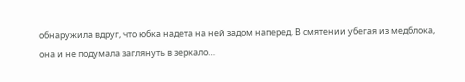обнаружила вдруг, что юбка надета на ней задом наперед. В смятении убегая из медблока, она и не подумала заглянуть в зеркало…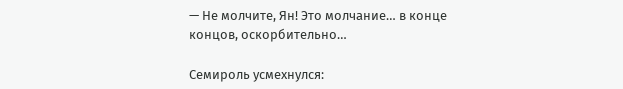— Не молчите, Ян! Это молчание… в конце концов, оскорбительно…

Семироль усмехнулся: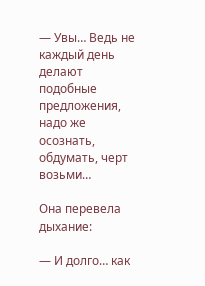— Увы… Ведь не каждый день делают подобные предложения, надо же осознать, обдумать, черт возьми…

Она перевела дыхание:

— И долго… как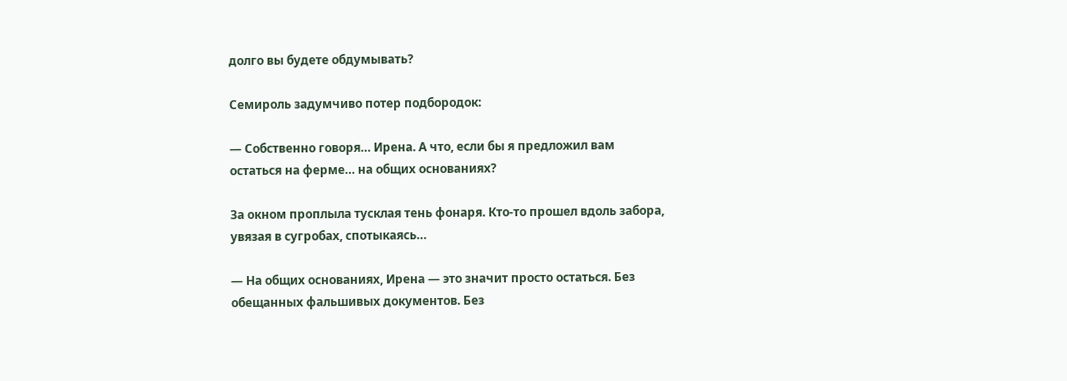долго вы будете обдумывать?

Семироль задумчиво потер подбородок:

— Собственно говоря… Ирена. А что, если бы я предложил вам остаться на ферме… на общих основаниях?

За окном проплыла тусклая тень фонаря. Кто-то прошел вдоль забора, увязая в сугробах, спотыкаясь…

— На общих основаниях, Ирена — это значит просто остаться. Без обещанных фальшивых документов. Без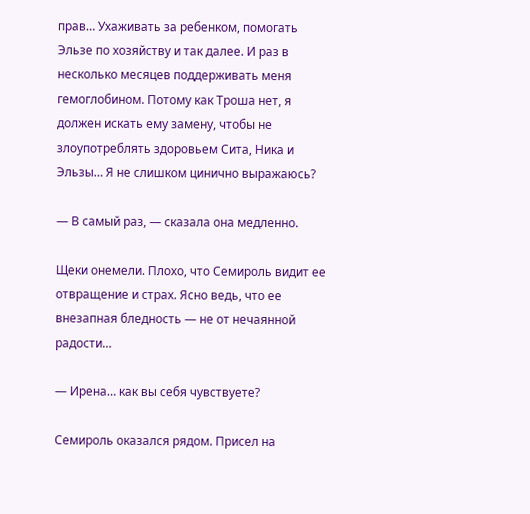прав… Ухаживать за ребенком, помогать Эльзе по хозяйству и так далее. И раз в несколько месяцев поддерживать меня гемоглобином. Потому как Троша нет, я должен искать ему замену, чтобы не злоупотреблять здоровьем Сита, Ника и Эльзы… Я не слишком цинично выражаюсь?

— В самый раз, — сказала она медленно.

Щеки онемели. Плохо, что Семироль видит ее отвращение и страх. Ясно ведь, что ее внезапная бледность — не от нечаянной радости…

— Ирена… как вы себя чувствуете?

Семироль оказался рядом. Присел на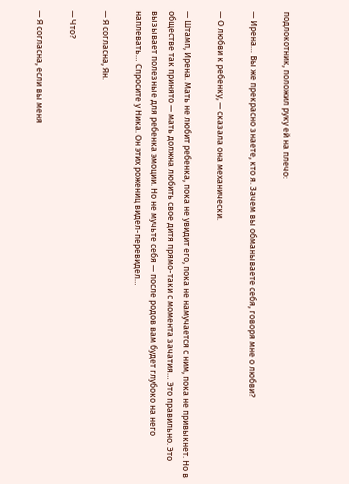подлокотник, положил руку ей на плечо:

— Ирена… Вы же прекрасно знаете, кто я. Зачем вы обманываете себя, говоря мне о любви?

— О любви к ребенку, — сказала она механически.

— Штамп, Ирена. Мать не любит ребенка, пока не увидит его, пока не намучается с ним, пока не привыкнет. Но в обществе так принято — мать должна любить свое дитя прямо-таки с момента зачатия… Это правильно. Это вызывает полезные для ребенка эмоции. Но не мучьте себя — после родов вам будет глубоко на него наплевать… Спросите у Ника. Он этих рожениц видел-перевидел…

— Я согласна, Ян.

— Что?

— Я согласна, если вы меня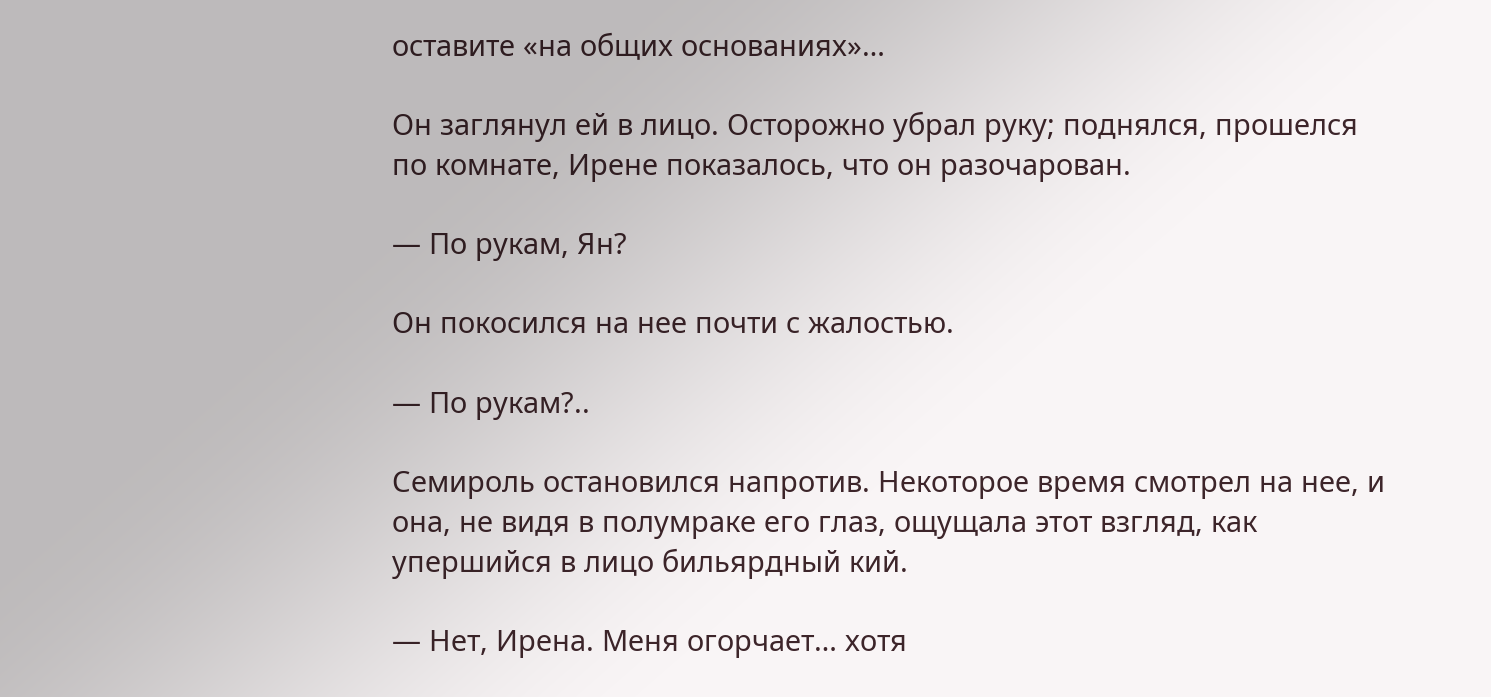оставите «на общих основаниях»…

Он заглянул ей в лицо. Осторожно убрал руку; поднялся, прошелся по комнате, Ирене показалось, что он разочарован.

— По рукам, Ян?

Он покосился на нее почти с жалостью.

— По рукам?..

Семироль остановился напротив. Некоторое время смотрел на нее, и она, не видя в полумраке его глаз, ощущала этот взгляд, как упершийся в лицо бильярдный кий.

— Нет, Ирена. Меня огорчает… хотя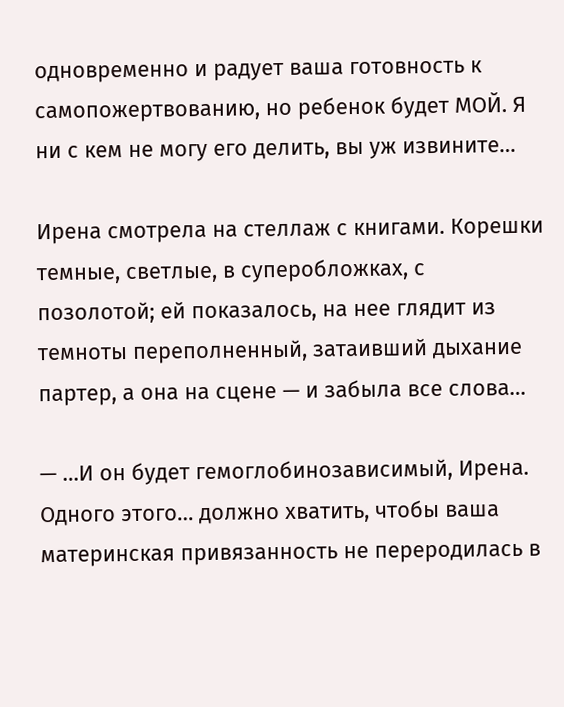одновременно и радует ваша готовность к самопожертвованию, но ребенок будет МОЙ. Я ни с кем не могу его делить, вы уж извините…

Ирена смотрела на стеллаж с книгами. Корешки темные, светлые, в суперобложках, с позолотой; ей показалось, на нее глядит из темноты переполненный, затаивший дыхание партер, а она на сцене — и забыла все слова…

— …И он будет гемоглобинозависимый, Ирена. Одного этого… должно хватить, чтобы ваша материнская привязанность не переродилась в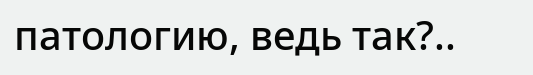патологию, ведь так?..